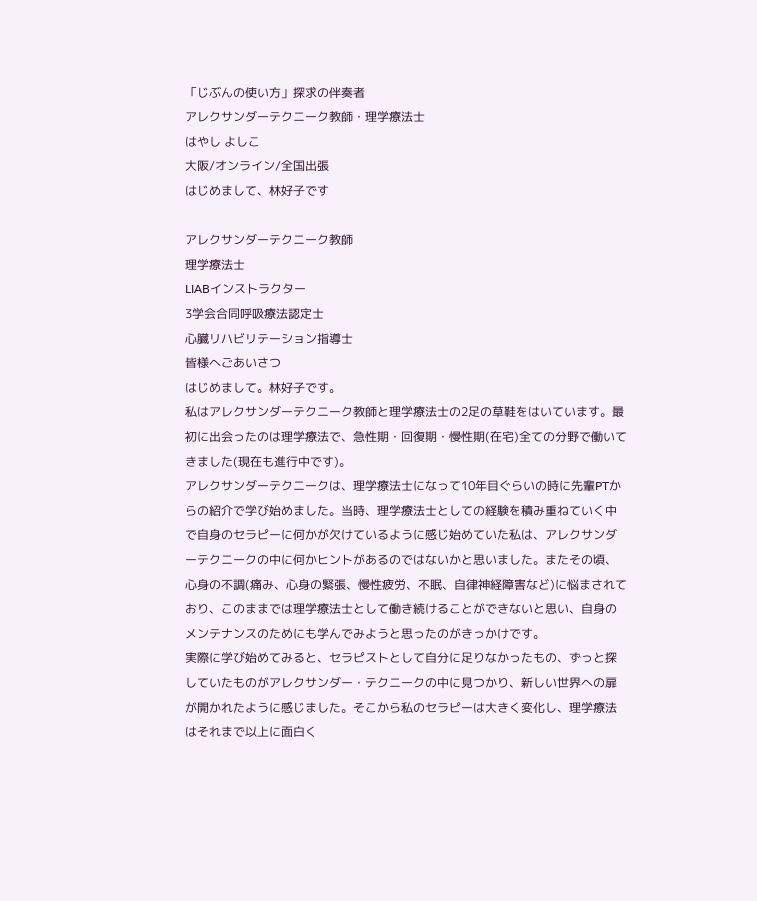「じぶんの使い方」探求の伴奏者
アレクサンダーテクニーク教師・理学療法士
はやし よしこ
大阪/オンライン/全国出張
はじめまして、林好子です

アレクサンダーテクニーク教師
理学療法士
LIABインストラクター
3学会合同呼吸療法認定士
心臓リハビリテーション指導士
皆様へごあいさつ
はじめまして。林好子です。
私はアレクサンダーテクニーク教師と理学療法士の2足の草鞋をはいています。最初に出会ったのは理学療法で、急性期・回復期・慢性期(在宅)全ての分野で働いてきました(現在も進行中です)。
アレクサンダーテクニークは、理学療法士になって10年目ぐらいの時に先輩PTからの紹介で学び始めました。当時、理学療法士としての経験を積み重ねていく中で自身のセラピーに何かが欠けているように感じ始めていた私は、アレクサンダーテクニークの中に何かヒントがあるのではないかと思いました。またその頃、心身の不調(痛み、心身の緊張、慢性疲労、不眠、自律神経障害など)に悩まされており、このままでは理学療法士として働き続けることができないと思い、自身のメンテナンスのためにも学んでみようと思ったのがきっかけです。
実際に学び始めてみると、セラピストとして自分に足りなかったもの、ずっと探していたものがアレクサンダー・テクニークの中に見つかり、新しい世界への扉が開かれたように感じました。そこから私のセラピーは大きく変化し、理学療法はそれまで以上に面白く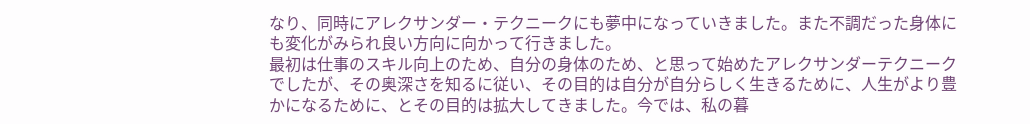なり、同時にアレクサンダー・テクニークにも夢中になっていきました。また不調だった身体にも変化がみられ良い方向に向かって行きました。
最初は仕事のスキル向上のため、自分の身体のため、と思って始めたアレクサンダーテクニークでしたが、その奥深さを知るに従い、その目的は自分が自分らしく生きるために、人生がより豊かになるために、とその目的は拡大してきました。今では、私の暮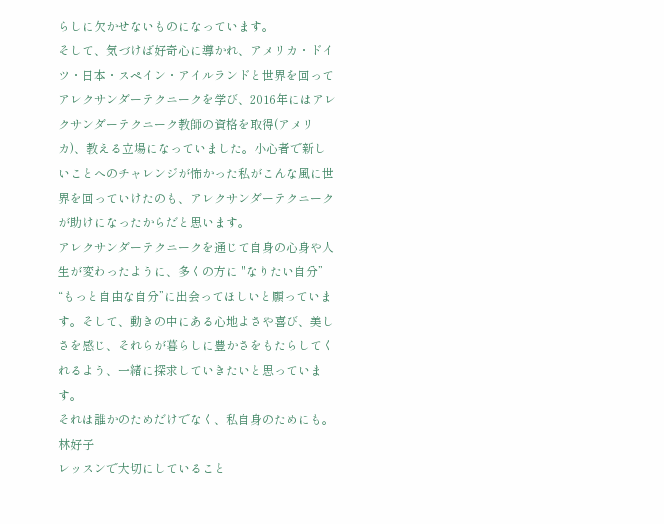らしに欠かせないものになっています。
そして、気づけば好奇心に導かれ、アメリカ・ドイツ・日本・スペイン・アイルランドと世界を回ってアレクサンダーテクニークを学び、2016年にはアレクサンダーテクニーク教師の資格を取得(アメリカ)、教える立場になっていました。小心者で新しいことへのチャレンジが怖かった私がこんな風に世界を回っていけたのも、アレクサンダーテクニークが助けになったからだと思います。
アレクサンダーテクニークを通じて自身の心身や人生が変わったように、多くの方に "なりたい自分” “もっと自由な自分”に出会ってほしいと願っています。そして、動きの中にある心地よさや喜び、美しさを感じ、それらが暮らしに豊かさをもたらしてくれるよう、一緒に探求していきたいと思っています。
それは誰かのためだけでなく、私自身のためにも。
林好子
レッスンで大切にしていること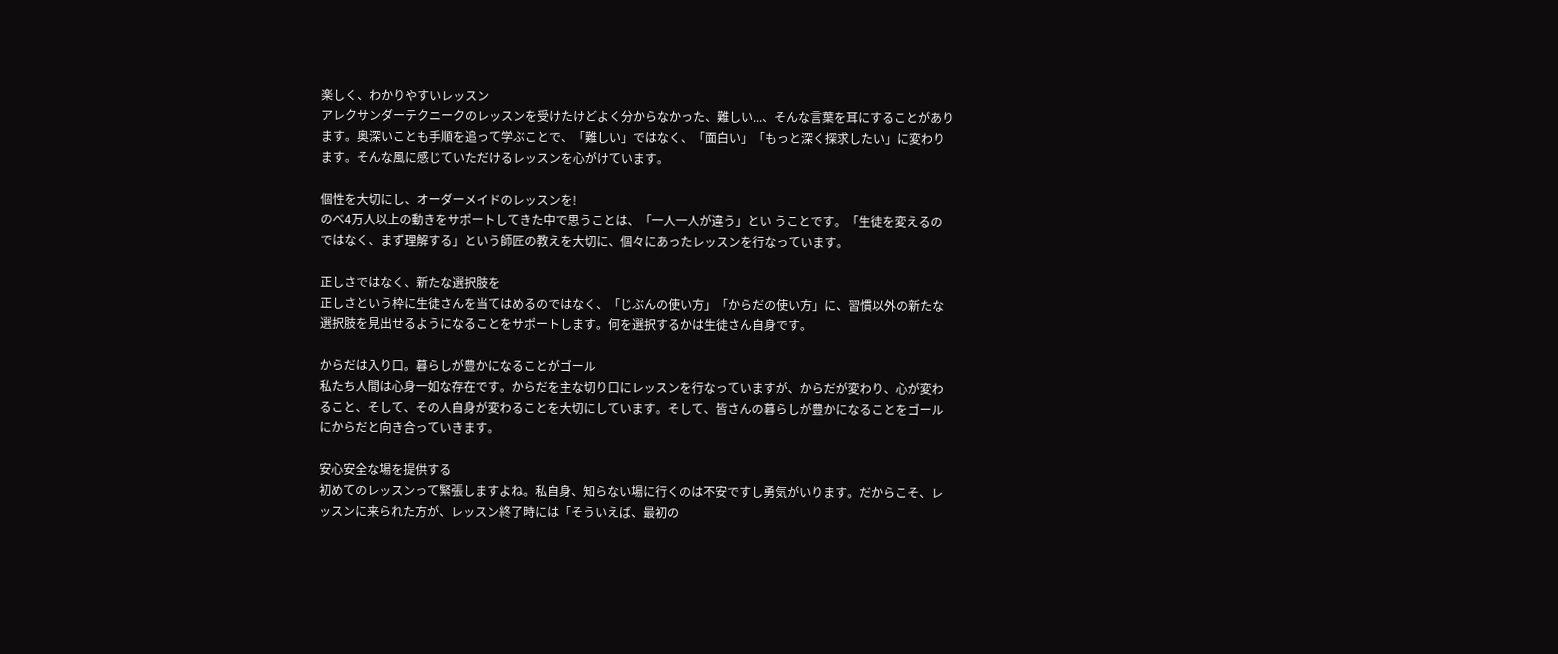楽しく、わかりやすいレッスン
アレクサンダーテクニークのレッスンを受けたけどよく分からなかった、難しい...、そんな言葉を耳にすることがあります。奥深いことも手順を追って学ぶことで、「難しい」ではなく、「面白い」「もっと深く探求したい」に変わります。そんな風に感じていただけるレッスンを心がけています。

個性を大切にし、オーダーメイドのレッスンを!
のべ4万人以上の動きをサポートしてきた中で思うことは、「一人一人が違う」とい うことです。「生徒を変えるのではなく、まず理解する」という師匠の教えを大切に、個々にあったレッスンを行なっています。

正しさではなく、新たな選択肢を
正しさという枠に生徒さんを当てはめるのではなく、「じぶんの使い方」「からだの使い方」に、習慣以外の新たな選択肢を見出せるようになることをサポートします。何を選択するかは生徒さん自身です。

からだは入り口。暮らしが豊かになることがゴール
私たち人間は心身一如な存在です。からだを主な切り口にレッスンを行なっていますが、からだが変わり、心が変わること、そして、その人自身が変わることを大切にしています。そして、皆さんの暮らしが豊かになることをゴールにからだと向き合っていきます。

安心安全な場を提供する
初めてのレッスンって緊張しますよね。私自身、知らない場に行くのは不安ですし勇気がいります。だからこそ、レッスンに来られた方が、レッスン終了時には「そういえば、最初の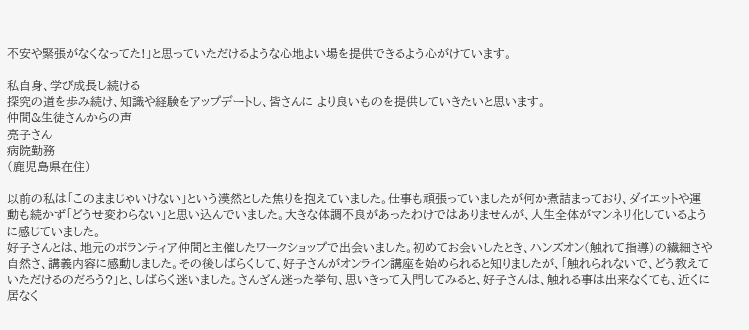不安や緊張がなくなってた!」と思っていただけるような心地よい場を提供できるよう心がけています。

私自身、学び成長し続ける
探究の道を歩み続け、知識や経験をアップデートし、皆さんに より良いものを提供していきたいと思います。
仲間&生徒さんからの声
亮子さん
病院勤務
(鹿児島県在住)

以前の私は「このままじゃいけない」という漠然とした焦りを抱えていました。仕事も頑張っていましたが何か煮詰まっており、ダイエットや運動も続かず「どうせ変わらない」と思い込んでいました。大きな体調不良があったわけではありませんが、人生全体がマンネリ化しているように感じていました。
好子さんとは、地元のボランティア仲間と主催したワークショップで出会いました。初めてお会いしたとき、ハンズオン(触れて指導)の繊細さや自然さ、講義内容に感動しました。その後しばらくして、好子さんがオンライン講座を始められると知りましたが、「触れられないで、どう教えていただけるのだろう?」と、しばらく迷いました。さんざん迷った挙句、思いきって入門してみると、好子さんは、触れる事は出来なくても、近くに居なく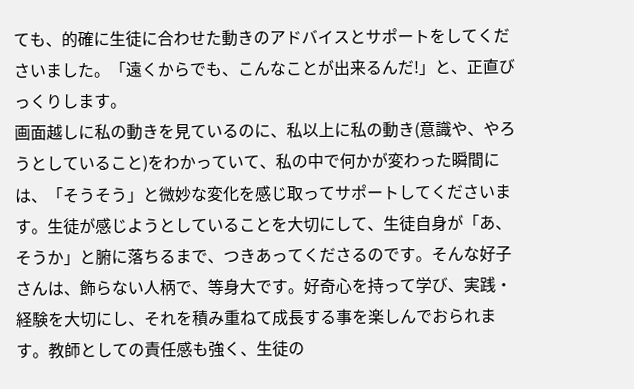ても、的確に生徒に合わせた動きのアドバイスとサポートをしてくださいました。「遠くからでも、こんなことが出来るんだ!」と、正直びっくりします。
画面越しに私の動きを見ているのに、私以上に私の動き(意識や、やろうとしていること)をわかっていて、私の中で何かが変わった瞬間には、「そうそう」と微妙な変化を感じ取ってサポートしてくださいます。生徒が感じようとしていることを大切にして、生徒自身が「あ、そうか」と腑に落ちるまで、つきあってくださるのです。そんな好子さんは、飾らない人柄で、等身大です。好奇心を持って学び、実践・経験を大切にし、それを積み重ねて成長する事を楽しんでおられます。教師としての責任感も強く、生徒の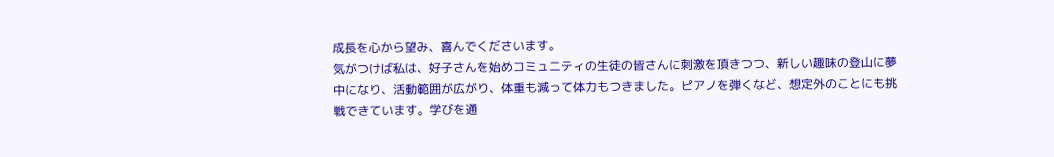成長を心から望み、喜んでくださいます。
気がつけば私は、好子さんを始めコミュニティの生徒の皆さんに刺激を頂きつつ、新しい趣味の登山に夢中になり、活動範囲が広がり、体重も減って体力もつきました。ピアノを弾くなど、想定外のことにも挑戦できています。学びを通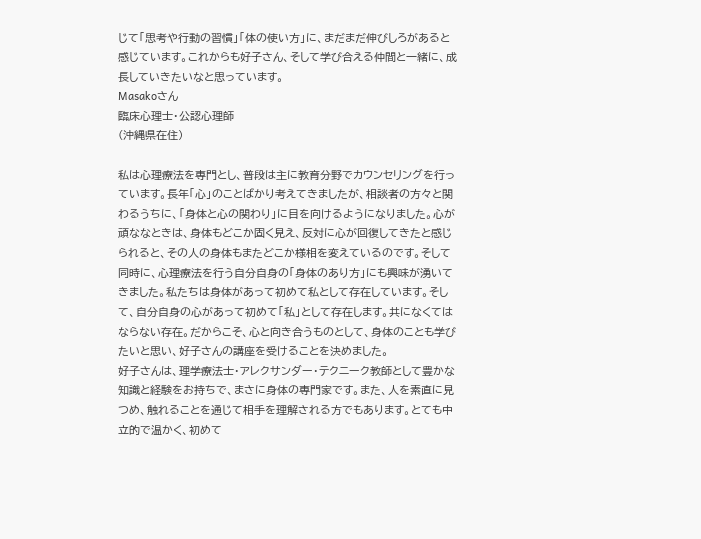じて「思考や行動の習慣」「体の使い方」に、まだまだ伸びしろがあると感じています。これからも好子さん、そして学び合える仲間と一緒に、成長していきたいなと思っています。
Masakoさん
臨床心理士・公認心理師
(沖縄県在住)

私は心理療法を専門とし、普段は主に教育分野でカウンセリングを行っています。長年「心」のことばかり考えてきましたが、相談者の方々と関わるうちに、「身体と心の関わり」に目を向けるようになりました。心が頑ななときは、身体もどこか固く見え、反対に心が回復してきたと感じられると、その人の身体もまたどこか様相を変えているのです。そして同時に、心理療法を行う自分自身の「身体のあり方」にも興味が湧いてきました。私たちは身体があって初めて私として存在しています。そして、自分自身の心があって初めて「私」として存在します。共になくてはならない存在。だからこそ、心と向き合うものとして、身体のことも学びたいと思い、好子さんの講座を受けることを決めました。
好子さんは、理学療法士・アレクサンダー・テクニーク教師として豊かな知識と経験をお持ちで、まさに身体の専門家です。また、人を素直に見つめ、触れることを通じて相手を理解される方でもあります。とても中立的で温かく、初めて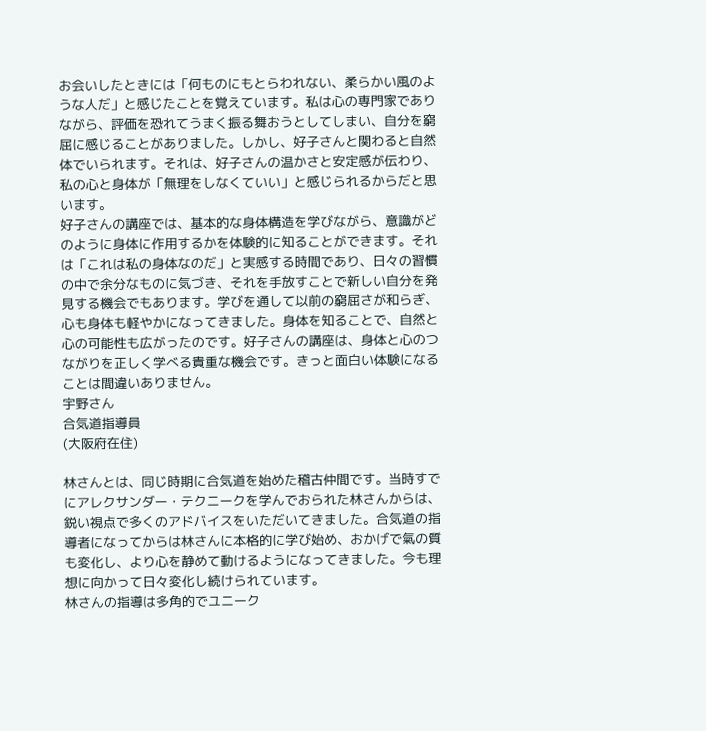お会いしたときには「何ものにもとらわれない、柔らかい風のような人だ」と感じたことを覚えています。私は心の専門家でありながら、評価を恐れてうまく振る舞おうとしてしまい、自分を窮屈に感じることがありました。しかし、好子さんと関わると自然体でいられます。それは、好子さんの温かさと安定感が伝わり、私の心と身体が「無理をしなくていい」と感じられるからだと思います。
好子さんの講座では、基本的な身体構造を学びながら、意識がどのように身体に作用するかを体験的に知ることができます。それは「これは私の身体なのだ」と実感する時間であり、日々の習慣の中で余分なものに気づき、それを手放すことで新しい自分を発見する機会でもあります。学びを通して以前の窮屈さが和らぎ、心も身体も軽やかになってきました。身体を知ることで、自然と心の可能性も広がったのです。好子さんの講座は、身体と心のつながりを正しく学べる貴重な機会です。きっと面白い体験になることは間違いありません。
宇野さん
合気道指導員
(大阪府在住)

林さんとは、同じ時期に合気道を始めた稽古仲間です。当時すでにアレクサンダー・テクニークを学んでおられた林さんからは、鋭い視点で多くのアドバイスをいただいてきました。合気道の指導者になってからは林さんに本格的に学び始め、おかげで氣の質も変化し、より心を静めて動けるようになってきました。今も理想に向かって日々変化し続けられています。
林さんの指導は多角的でユニーク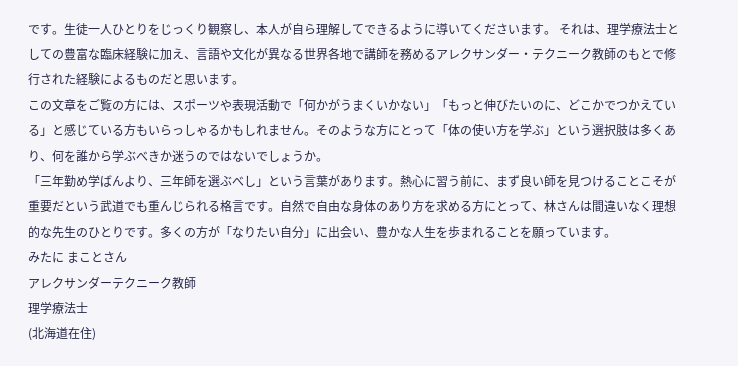です。生徒一人ひとりをじっくり観察し、本人が自ら理解してできるように導いてくださいます。 それは、理学療法士としての豊富な臨床経験に加え、言語や文化が異なる世界各地で講師を務めるアレクサンダー・テクニーク教師のもとで修行された経験によるものだと思います。
この文章をご覧の方には、スポーツや表現活動で「何かがうまくいかない」「もっと伸びたいのに、どこかでつかえている」と感じている方もいらっしゃるかもしれません。そのような方にとって「体の使い方を学ぶ」という選択肢は多くあり、何を誰から学ぶべきか迷うのではないでしょうか。
「三年勤め学ばんより、三年師を選ぶべし」という言葉があります。熱心に習う前に、まず良い師を見つけることこそが重要だという武道でも重んじられる格言です。自然で自由な身体のあり方を求める方にとって、林さんは間違いなく理想的な先生のひとりです。多くの方が「なりたい自分」に出会い、豊かな人生を歩まれることを願っています。
みたに まことさん
アレクサンダーテクニーク教師
理学療法士
(北海道在住)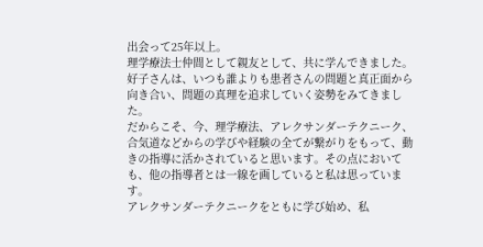出会って25年以上。
理学療法士仲間として親友として、共に学んできました。
好子さんは、いつも誰よりも患者さんの問題と真正面から向き合い、問題の真理を追求していく姿勢をみてきました。
だからこそ、今、理学療法、アレクサンダーテクニーク、合気道などからの学びや経験の全てが繋がりをもって、動きの指導に活かされていると思います。その点においても、他の指導者とは一線を画していると私は思っています。
アレクサンダーテクニークをともに学び始め、私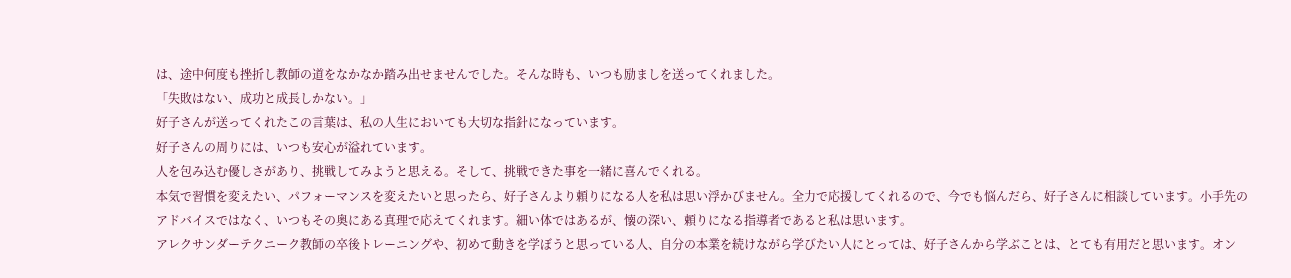は、途中何度も挫折し教師の道をなかなか踏み出せませんでした。そんな時も、いつも励ましを送ってくれました。
「失敗はない、成功と成長しかない。」
好子さんが送ってくれたこの言葉は、私の人生においても大切な指針になっています。
好子さんの周りには、いつも安心が溢れています。
人を包み込む優しさがあり、挑戦してみようと思える。そして、挑戦できた事を一緒に喜んでくれる。
本気で習慣を変えたい、パフォーマンスを変えたいと思ったら、好子さんより頼りになる人を私は思い浮かびません。全力で応援してくれるので、今でも悩んだら、好子さんに相談しています。小手先のアドバイスではなく、いつもその奥にある真理で応えてくれます。細い体ではあるが、懐の深い、頼りになる指導者であると私は思います。
アレクサンダーテクニーク教師の卒後トレーニングや、初めて動きを学ぼうと思っている人、自分の本業を続けながら学びたい人にとっては、好子さんから学ぶことは、とても有用だと思います。オン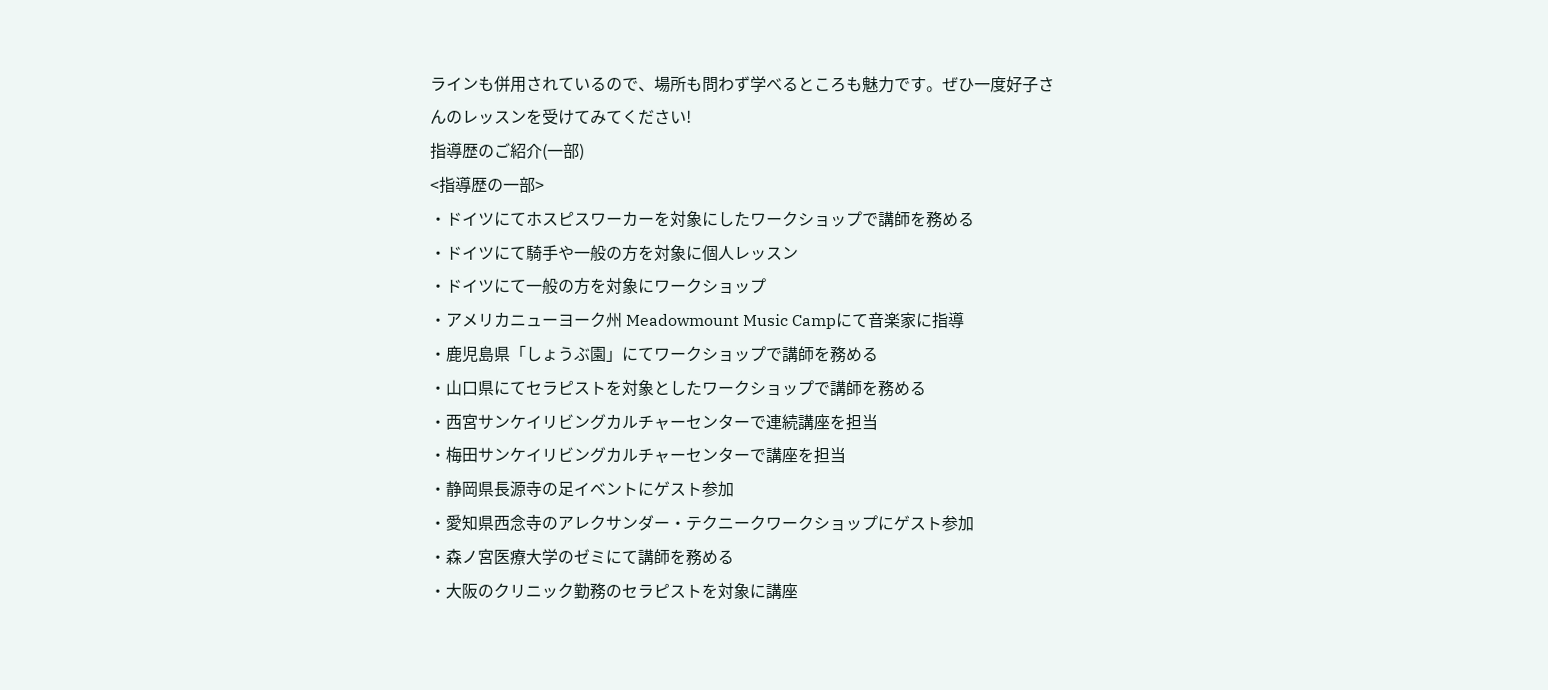ラインも併用されているので、場所も問わず学べるところも魅力です。ぜひ一度好子さんのレッスンを受けてみてください!
指導歴のご紹介(一部)
<指導歴の一部>
・ドイツにてホスピスワーカーを対象にしたワークショップで講師を務める
・ドイツにて騎手や一般の方を対象に個人レッスン
・ドイツにて一般の方を対象にワークショップ
・アメリカニューヨーク州 Meadowmount Music Campにて音楽家に指導
・鹿児島県「しょうぶ園」にてワークショップで講師を務める
・山口県にてセラピストを対象としたワークショップで講師を務める
・西宮サンケイリビングカルチャーセンターで連続講座を担当
・梅田サンケイリビングカルチャーセンターで講座を担当
・静岡県長源寺の足イベントにゲスト参加
・愛知県西念寺のアレクサンダー・テクニークワークショップにゲスト参加
・森ノ宮医療大学のゼミにて講師を務める
・大阪のクリニック勤務のセラピストを対象に講座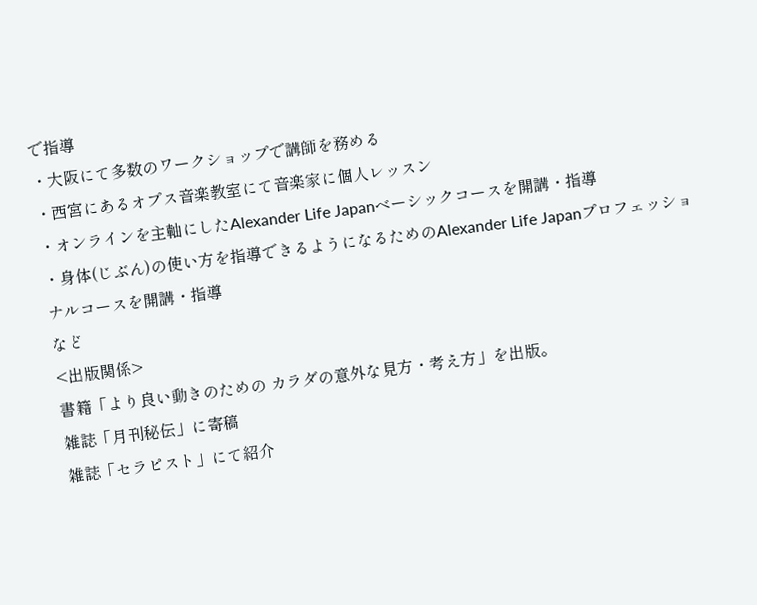で指導
・大阪にて多数のワークショップで講師を務める
・西宮にあるオプス音楽教室にて音楽家に個人レッスン
・オンラインを主軸にしたAlexander Life Japanベーシックコースを開講・指導
・身体(じぶん)の使い方を指導できるようになるためのAlexander Life Japanプロフェッショナルコースを開講・指導
など
<出版関係>
書籍「より良い動きのための カラダの意外な見方・考え方」を出版。
雑誌「月刊秘伝」に寄稿
雑誌「セラピスト」にて紹介